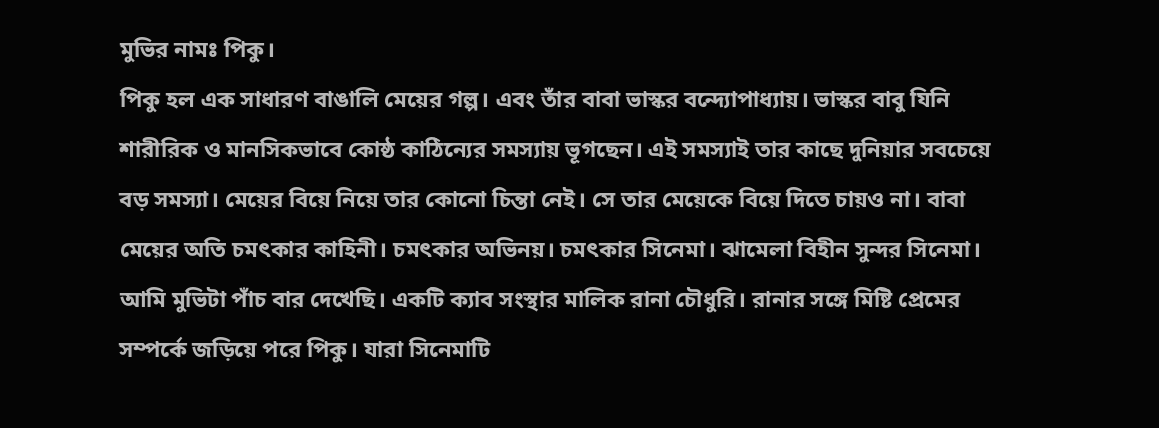মুভির নামঃ পিকু।
পিকু হল এক সাধারণ বাঙালি মেয়ের গল্প। এবং তাঁর বাবা ভাস্কর বন্দ্যোপাধ্যায়। ভাস্কর বাবু যিনি শারীরিক ও মানসিকভাবে কোষ্ঠ কাঠিন্যের সমস্যায় ভূগছেন। এই সমস্যাই তার কাছে দুনিয়ার সবচেয়ে বড় সমস্যা। মেয়ের বিয়ে নিয়ে তার কোনো চিন্তা নেই। সে তার মেয়েকে বিয়ে দিতে চায়ও না। বাবা মেয়ের অতি চমৎকার কাহিনী। চমৎকার অভিনয়। চমৎকার সিনেমা। ঝামেলা বিহীন সুন্দর সিনেমা। আমি মুভিটা পাঁচ বার দেখেছি। একটি ক্যাব সংস্থার মালিক রানা চৌধুরি। রানার সঙ্গে মিষ্টি প্রেমের সম্পর্কে জড়িয়ে পরে পিকু। যারা সিনেমাটি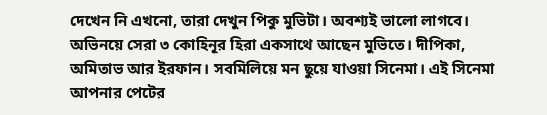দেখেন নি এখনো, তারা দেখুন পিকু মুভিটা। অবশ্যই ভালো লাগবে। অভিনয়ে সেরা ৩ কোহিনূর হিরা একসাথে আছেন মুভিতে। দীপিকা, অমিতাভ আর ইরফান। সবমিলিয়ে মন ছুয়ে যাওয়া সিনেমা। এই সিনেমা আপনার পেটের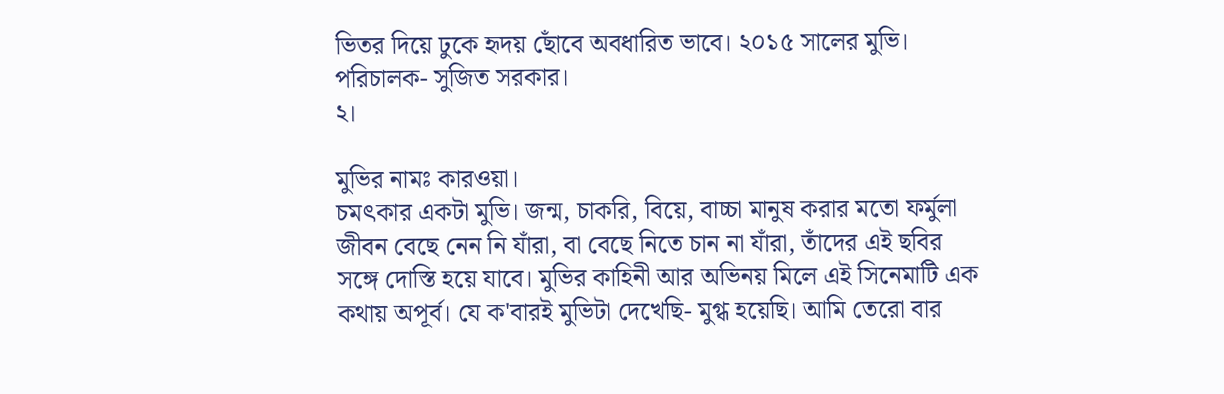ভিতর দিয়ে ঢুকে হৃদয় ছোঁবে অবধারিত ভাবে। ২০১৫ সালের মুভি। পরিচালক- সুজিত সরকার।
২।

মুভির নামঃ কারওয়া।
চমৎকার একটা মুভি। জন্ম, চাকরি, বিয়ে, বাচ্চা মানুষ করার মতো ফর্মুলা জীবন বেছে নেন নি যাঁরা, বা বেছে নিতে চান না যাঁরা, তাঁদের এই ছবির সঙ্গে দোস্তি হয়ে যাবে। মুভির কাহিনী আর অভিনয় মিলে এই সিনেমাটি এক কথায় অপূর্ব। যে ক'বারই মুভিটা দেখেছি- মুগ্ধ হয়েছি। আমি তেরো বার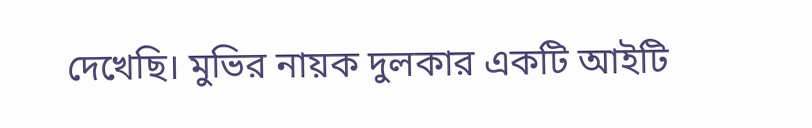দেখেছি। মুভির নায়ক দুলকার একটি আইটি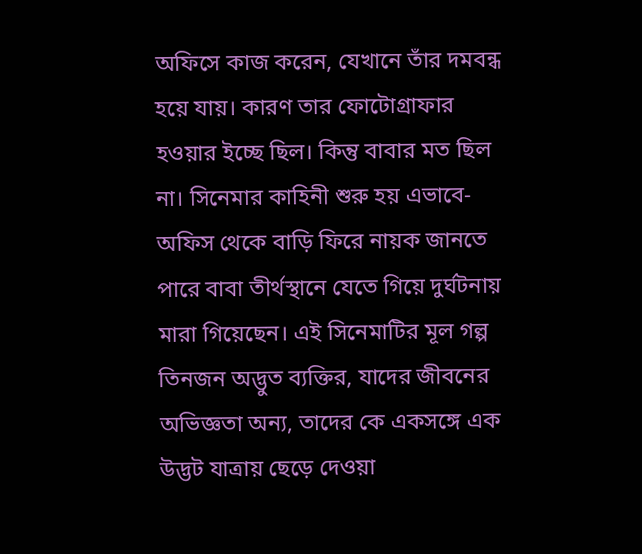অফিসে কাজ করেন, যেখানে তাঁর দমবন্ধ হয়ে যায়। কারণ তার ফোটোগ্রাফার হওয়ার ইচ্ছে ছিল। কিন্তু বাবার মত ছিল না। সিনেমার কাহিনী শুরু হয় এভাবে- অফিস থেকে বাড়ি ফিরে নায়ক জানতে পারে বাবা তীর্থস্থানে যেতে গিয়ে দুর্ঘটনায় মারা গিয়েছেন। এই সিনেমাটির মূল গল্প তিনজন অদ্ভুত ব্যক্তির, যাদের জীবনের অভিজ্ঞতা অন্য, তাদের কে একসঙ্গে এক উদ্ভট যাত্রায় ছেড়ে দেওয়া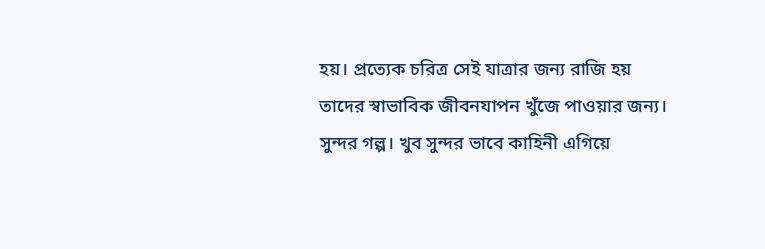হয়। প্রত্যেক চরিত্র সেই যাত্রার জন্য রাজি হয় তাদের স্বাভাবিক জীবনযাপন খুঁজে পাওয়ার জন্য। সুন্দর গল্প। খুব সুন্দর ভাবে কাহিনী এগিয়ে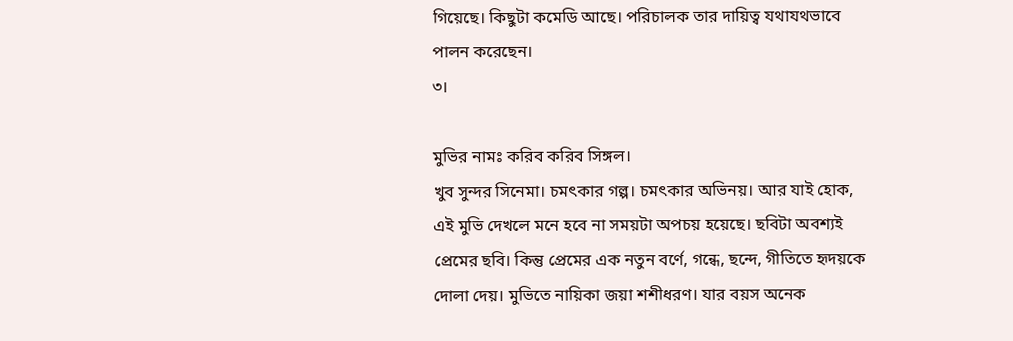গিয়েছে। কিছুটা কমেডি আছে। পরিচালক তার দায়িত্ব যথাযথভাবে পালন করেছেন।
৩।

মুভির নামঃ করিব করিব সিঙ্গল।
খুব সুন্দর সিনেমা। চমৎকার গল্প। চমৎকার অভিনয়। আর যাই হোক, এই মুভি দেখলে মনে হবে না সময়টা অপচয় হয়েছে। ছবিটা অবশ্যই প্রেমের ছবি। কিন্তু প্রেমের এক নতুন বর্ণে, গন্ধে, ছন্দে, গীতিতে হৃদয়কে দোলা দেয়। মুভিতে নায়িকা জয়া শশীধরণ। যার বয়স অনেক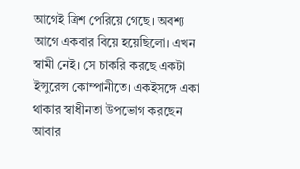আগেই ত্রিশ পেরিয়ে গেছে। অবশ্য আগে একবার বিয়ে হয়েছিলো। এখন স্বামী নেই। সে চাকরি করছে একটা ইন্সুরেন্স কোম্পানীতে। একইসঙ্গে একা থাকার স্বাধীনতা উপভোগ করছেন আবার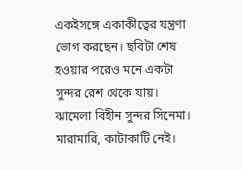একইসঙ্গে একাকীত্বের যন্ত্রণা ভোগ করছেন। ছবিটা শেষ হওয়ার পরেও মনে একটা সুন্দর রেশ থেকে যায়। ঝামেলা বিহীন সুন্দর সিনেমা। মারামারি, কাটাকাটি নেই।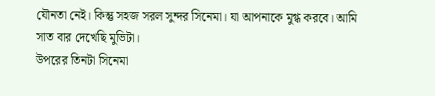যৌনতা নেই। কিন্তু সহজ সরল সুন্দর সিনেমা। যা আপনাকে মুগ্ধ করবে। আমি সাত বার দেখেছি মুভিটা।
উপরের তিনটা সিনেমা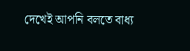দেখেই আপনি বলতে বাধ্য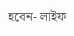হবেন- লাইফ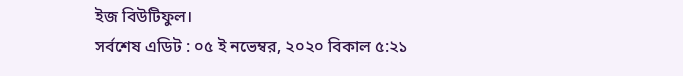ইজ বিউটিফুল।
সর্বশেষ এডিট : ০৫ ই নভেম্বর, ২০২০ বিকাল ৫:২১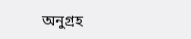অনুগ্রহ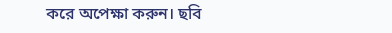করে অপেক্ষা করুন। ছবি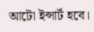আটো ইন্সার্ট হবে।